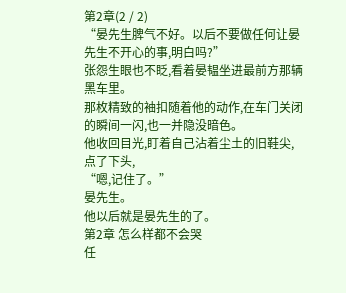第2章(2 / 2)
“晏先生脾气不好。以后不要做任何让晏先生不开心的事,明白吗?”
张怨生眼也不眨,看着晏韫坐进最前方那辆黑车里。
那枚精致的袖扣随着他的动作,在车门关闭的瞬间一闪,也一并隐没暗色。
他收回目光,盯着自己沾着尘土的旧鞋尖,点了下头,
“嗯,记住了。”
晏先生。
他以后就是晏先生的了。
第2章 怎么样都不会哭
任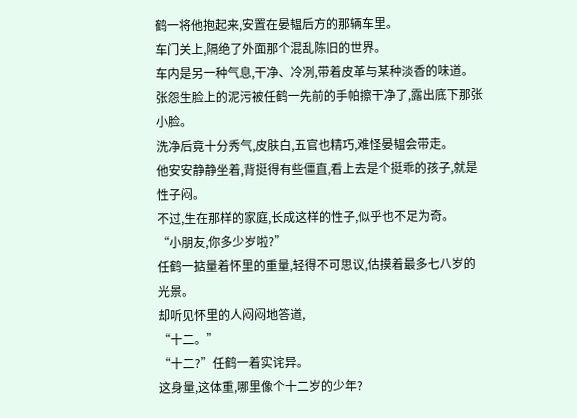鹤一将他抱起来,安置在晏韫后方的那辆车里。
车门关上,隔绝了外面那个混乱陈旧的世界。
车内是另一种气息,干净、冷冽,带着皮革与某种淡香的味道。
张怨生脸上的泥污被任鹤一先前的手帕擦干净了,露出底下那张小脸。
洗净后竟十分秀气,皮肤白,五官也精巧,难怪晏韫会带走。
他安安静静坐着,背挺得有些僵直,看上去是个挺乖的孩子,就是性子闷。
不过,生在那样的家庭,长成这样的性子,似乎也不足为奇。
“小朋友,你多少岁啦?”
任鹤一掂量着怀里的重量,轻得不可思议,估摸着最多七八岁的光景。
却听见怀里的人闷闷地答道,
“十二。”
“十二?”任鹤一着实诧异。
这身量,这体重,哪里像个十二岁的少年?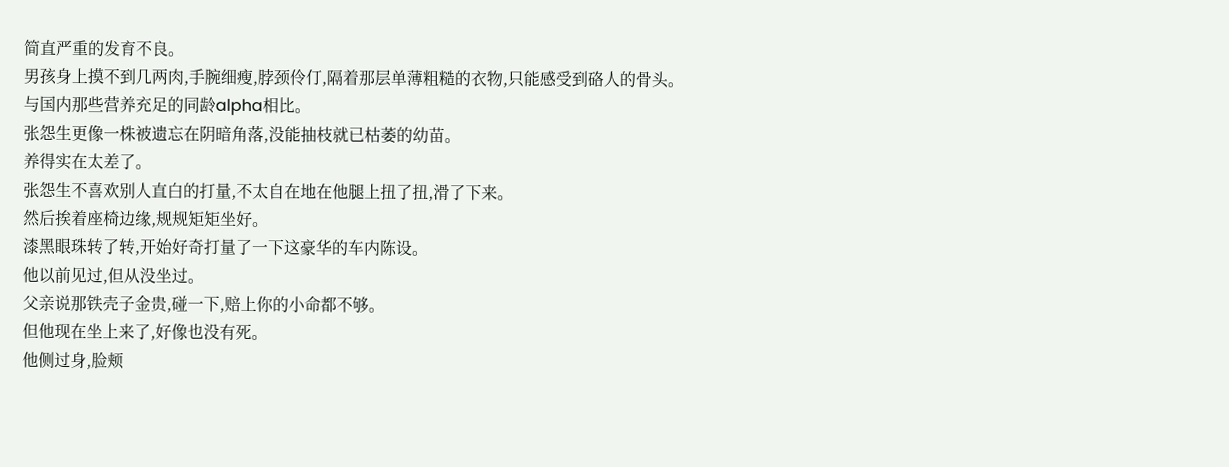简直严重的发育不良。
男孩身上摸不到几两肉,手腕细瘦,脖颈伶仃,隔着那层单薄粗糙的衣物,只能感受到硌人的骨头。
与国内那些营养充足的同龄alpha相比。
张怨生更像一株被遗忘在阴暗角落,没能抽枝就已枯萎的幼苗。
养得实在太差了。
张怨生不喜欢别人直白的打量,不太自在地在他腿上扭了扭,滑了下来。
然后挨着座椅边缘,规规矩矩坐好。
漆黑眼珠转了转,开始好奇打量了一下这豪华的车内陈设。
他以前见过,但从没坐过。
父亲说那铁壳子金贵,碰一下,赔上你的小命都不够。
但他现在坐上来了,好像也没有死。
他侧过身,脸颊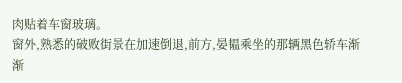肉贴着车窗玻璃。
窗外,熟悉的破败街景在加速倒退,前方,晏韫乘坐的那辆黑色轿车渐渐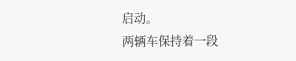启动。
两辆车保持着一段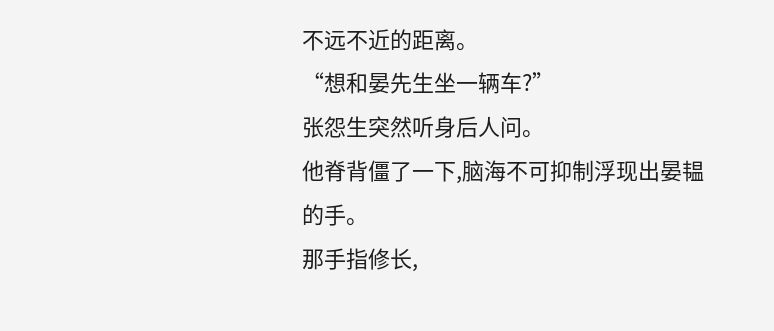不远不近的距离。
“想和晏先生坐一辆车?”
张怨生突然听身后人问。
他脊背僵了一下,脑海不可抑制浮现出晏韫的手。
那手指修长,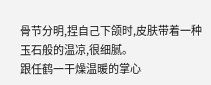骨节分明,捏自己下颌时,皮肤带着一种玉石般的温凉,很细腻。
跟任鹤一干燥温暖的掌心